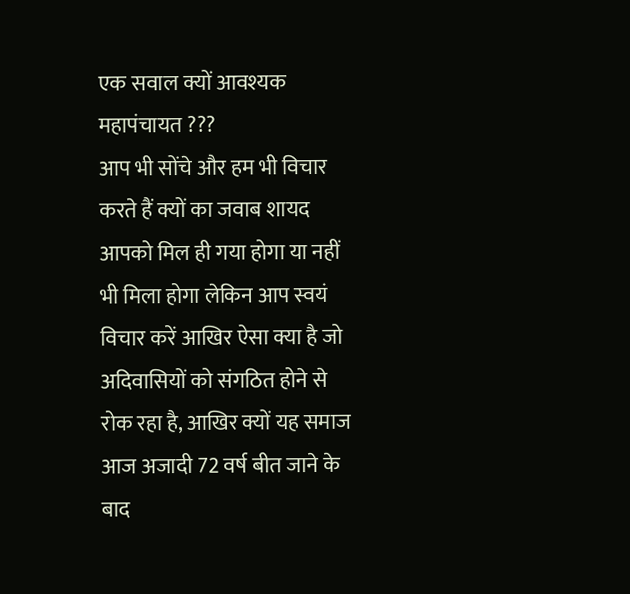एक सवाल क्यों आवश्यक महापंचायत ???
आप भी सोंचे और हम भी विचार करते हैं क्यों का जवाब शायद आपको मिल ही गया होगा या नहीं भी मिला होगा लेकिन आप स्वयं विचार करें आखिर ऐसा क्या है जो अदिवासियों को संगठित होने से रोक रहा है, आखिर क्यों यह समाज आज अजादी 72 वर्ष बीत जाने के बाद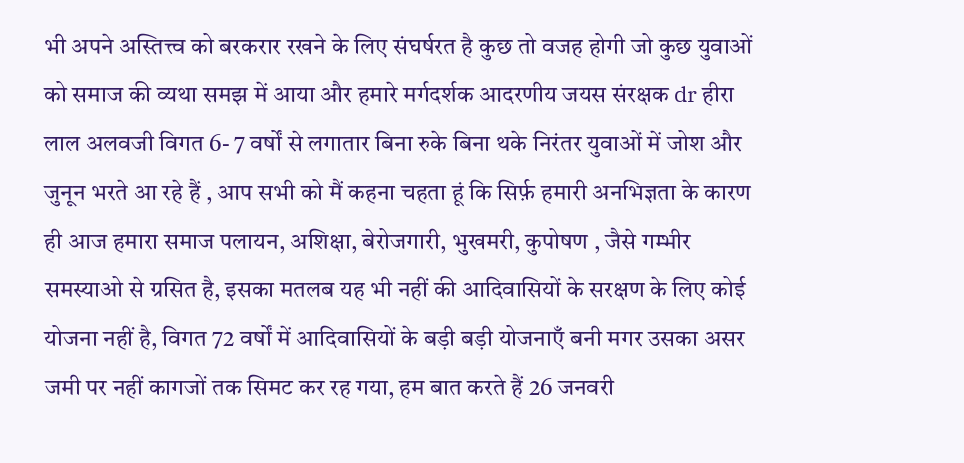भी अपने अस्तित्त्व को बरकरार रखने के लिए संघर्षरत है कुछ तो वजह होगी जो कुछ युवाओं को समाज की व्यथा समझ में आया और हमारे मर्गदर्शक आदरणीय जयस संरक्षक dr हीरा लाल अलवजी विगत 6- 7 वर्षों से लगातार बिना रुके बिना थके निरंतर युवाओं में जोश और जुनून भरते आ रहे हैं , आप सभी को मैं कहना चहता हूं कि सिर्फ़ हमारी अनभिज्ञता के कारण ही आज हमारा समाज पलायन, अशिक्षा, बेरोजगारी, भुखमरी, कुपोषण , जैसे गम्भीर समस्याओ से ग्रसित है, इसका मतलब यह भी नहीं की आदिवासियों के सरक्षण के लिए कोई योजना नहीं है, विगत 72 वर्षों में आदिवासियों के बड़ी बड़ी योजनाएँ बनी मगर उसका असर जमी पर नहीं कागजों तक सिमट कर रह गया, हम बात करते हैं 26 जनवरी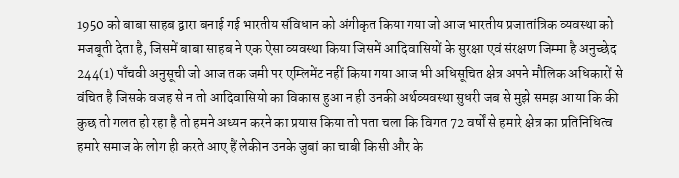1950 को बाबा साहब द्वारा बनाई गई भारतीय संविधान को अंगीकृत किया गया जो आज भारतीय प्रजातांत्रिक व्यवस्था को मजबूती देता है, जिसमें बाबा साहब ने एक ऐसा व्यवस्था किया जिसमें आदिवासियों के सुरक्षा एवं संरक्षण जिम्मा है अनुच्छेद 244(1) पाँचवी अनुसूची जो आज तक जमी पर एम्लिमेंट नहीं किया गया आज भी अधिसूचित क्षेत्र अपने मौलिक अधिकारों से वंचित है जिसके वजह से न तो आदिवासियो का विकास हुआ न ही उनकी अर्थव्यवस्था सुधरी जब से मुझे समझ आया कि की कुछ तो गलत हो रहा है तो हमने अध्यन करने का प्रयास किया तो पता चला कि विगत 72 वर्षों से हमारे क्षेत्र का प्रतिनिधित्व हमारे समाज के लोग ही करते आए हैं लेकीन उनके जुबां का चाबी किसी और के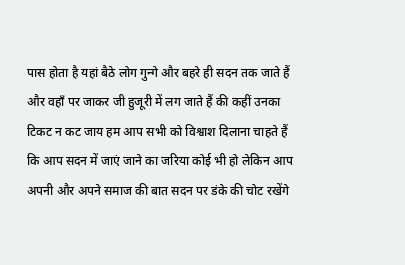पास होता है यहां बैठे लोग गुन्गे और बहरे ही सदन तक जाते हैं और वहाँ पर जाकर जी हुजूरी में लग जाते हैं की कहीं उनका टिकट न कट जाय हम आप सभी को विश्वाश दिलाना चाहते हैं कि आप सदन में जाएं जाने का जरिया कोई भी हो लेकिन आप अपनी और अपने समाज की बात सदन पर डंके की चोट रखेंगे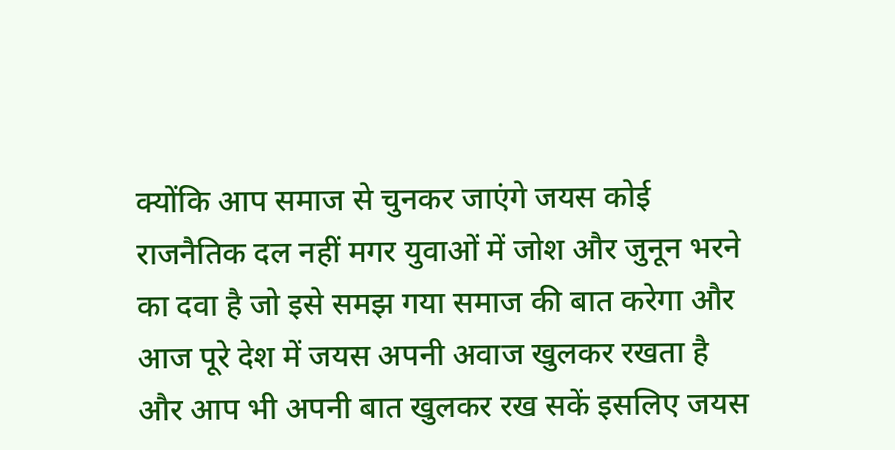क्योंकि आप समाज से चुनकर जाएंगे जयस कोई राजनैतिक दल नहीं मगर युवाओं में जोश और जुनून भरने का दवा है जो इसे समझ गया समाज की बात करेगा और आज पूरे देश में जयस अपनी अवाज खुलकर रखता है और आप भी अपनी बात खुलकर रख सकें इसलिए जयस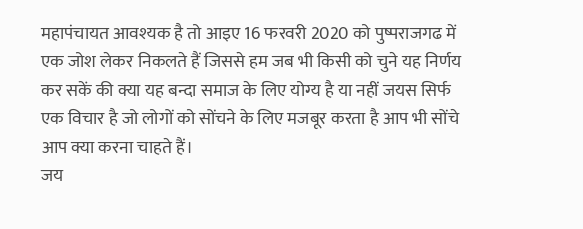महापंचायत आवश्यक है तो आइए 16 फरवरी 2020 को पुष्पराजगढ में एक जोश लेकर निकलते हैं जिससे हम जब भी किसी को चुने यह निर्णय कर सकें की क्या यह बन्दा समाज के लिए योग्य है या नहीं जयस सिर्फ एक विचार है जो लोगों को सोंचने के लिए मजबूर करता है आप भी सोंचे आप क्या करना चाहते हैं।
जय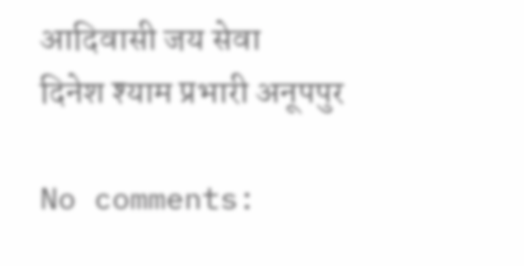आदिवासी जय सेवा
दिनेश श्याम प्रभारी अनूपपुर

No comments: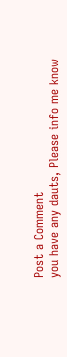Post a Comment
you have any dauts, Please info me know